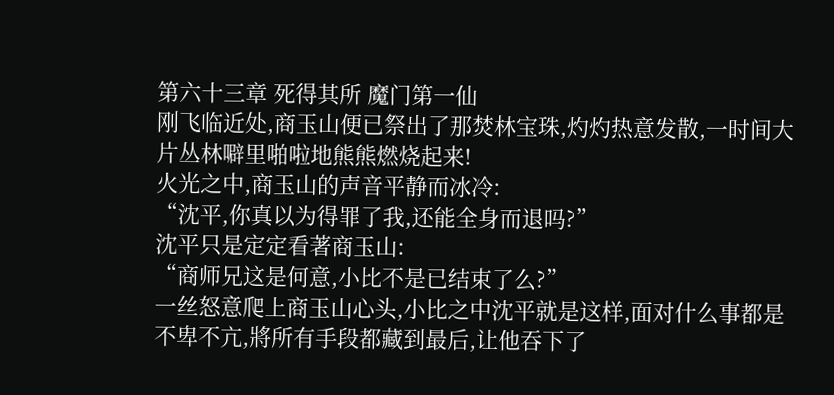第六十三章 死得其所 魔门第一仙
刚飞临近处,商玉山便已祭出了那焚林宝珠,灼灼热意发散,一时间大片丛林噼里啪啦地熊熊燃烧起来!
火光之中,商玉山的声音平静而冰冷:
“沈平,你真以为得罪了我,还能全身而退吗?”
沈平只是定定看著商玉山:
“商师兄这是何意,小比不是已结束了么?”
一丝怒意爬上商玉山心头,小比之中沈平就是这样,面对什么事都是不卑不亢,將所有手段都藏到最后,让他吞下了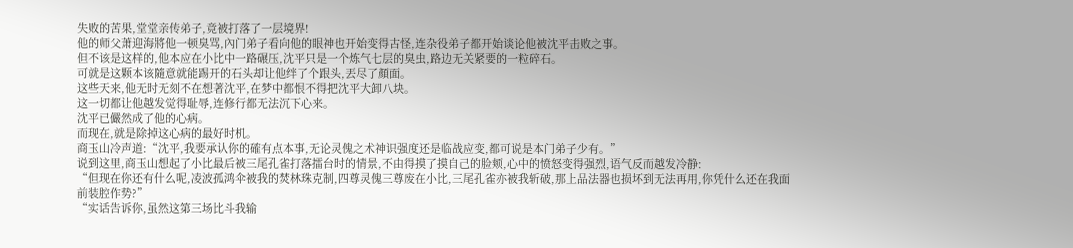失败的苦果,堂堂亲传弟子,竟被打落了一层境界!
他的师父萧迎海將他一顿臭骂,內门弟子看向他的眼神也开始变得古怪,连杂役弟子都开始谈论他被沈平击败之事。
但不该是这样的,他本应在小比中一路碾压,沈平只是一个炼气七层的臭虫,路边无关紧要的一粒碎石。
可就是这颗本该隨意就能踢开的石头却让他绊了个跟头,丟尽了顏面。
这些天来,他无时无刻不在想著沈平,在梦中都恨不得把沈平大卸八块。
这一切都让他越发觉得耻辱,连修行都无法沉下心来。
沈平已儼然成了他的心病。
而现在,就是除掉这心病的最好时机。
商玉山冷声道:“沈平,我要承认你的確有点本事,无论灵傀之术神识强度还是临战应变,都可说是本门弟子少有。”
说到这里,商玉山想起了小比最后被三尾孔雀打落擂台时的情景,不由得摸了摸自己的脸颊,心中的愤怒变得强烈,语气反而越发冷静:
“但现在你还有什么呢,凌波孤鸿伞被我的焚林珠克制,四尊灵傀三尊废在小比,三尾孔雀亦被我斩破,那上品法器也损坏到无法再用,你凭什么还在我面前装腔作势?”
“实话告诉你,虽然这第三场比斗我输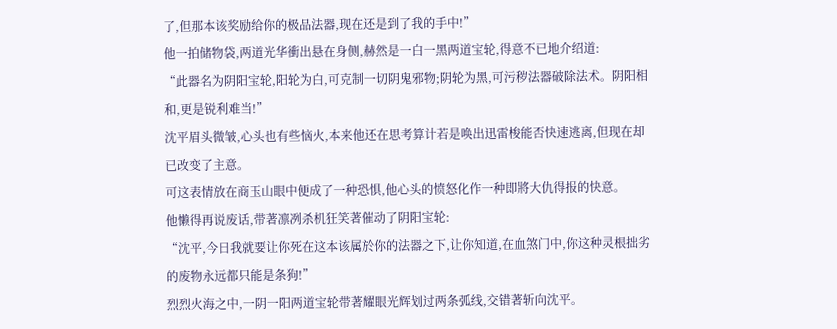了,但那本该奖励给你的极品法器,现在还是到了我的手中!”
他一拍储物袋,两道光华衝出悬在身侧,赫然是一白一黑两道宝轮,得意不已地介绍道:
“此器名为阴阳宝轮,阳轮为白,可克制一切阴鬼邪物;阴轮为黑,可污秽法器破除法术。阴阳相和,更是锐利难当!”
沈平眉头微皱,心头也有些恼火,本来他还在思考算计若是唤出迅雷梭能否快速逃离,但现在却已改变了主意。
可这表情放在商玉山眼中便成了一种恐惧,他心头的愤怒化作一种即將大仇得报的快意。
他懒得再说废话,带著凛冽杀机狂笑著催动了阴阳宝轮:
“沈平,今日我就要让你死在这本该属於你的法器之下,让你知道,在血煞门中,你这种灵根拙劣的废物永远都只能是条狗!”
烈烈火海之中,一阴一阳两道宝轮带著耀眼光辉划过两条弧线,交错著斩向沈平。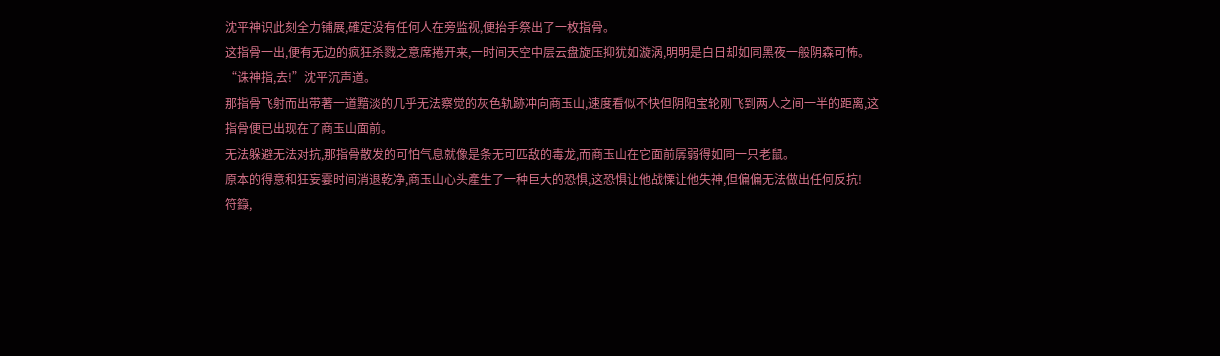沈平神识此刻全力铺展,確定没有任何人在旁监视,便抬手祭出了一枚指骨。
这指骨一出,便有无边的疯狂杀戮之意席捲开来,一时间天空中层云盘旋压抑犹如漩涡,明明是白日却如同黑夜一般阴森可怖。
“诛神指,去!”沈平沉声道。
那指骨飞射而出带著一道黯淡的几乎无法察觉的灰色轨跡冲向商玉山,速度看似不快但阴阳宝轮刚飞到两人之间一半的距离,这指骨便已出现在了商玉山面前。
无法躲避无法对抗,那指骨散发的可怕气息就像是条无可匹敌的毒龙,而商玉山在它面前孱弱得如同一只老鼠。
原本的得意和狂妄霎时间消退乾净,商玉山心头產生了一种巨大的恐惧,这恐惧让他战慄让他失神,但偏偏无法做出任何反抗!
符籙,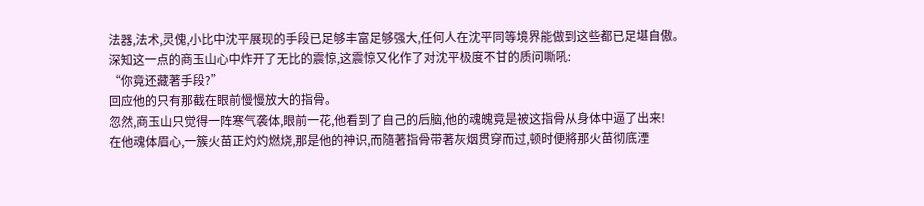法器,法术,灵傀,小比中沈平展现的手段已足够丰富足够强大,任何人在沈平同等境界能做到这些都已足堪自傲。
深知这一点的商玉山心中炸开了无比的震惊,这震惊又化作了对沈平极度不甘的质问嘶吼:
“你竟还藏著手段?”
回应他的只有那截在眼前慢慢放大的指骨。
忽然,商玉山只觉得一阵寒气袭体,眼前一花,他看到了自己的后脑,他的魂魄竟是被这指骨从身体中逼了出来!
在他魂体眉心,一簇火苗正灼灼燃烧,那是他的神识,而隨著指骨带著灰烟贯穿而过,顿时便將那火苗彻底湮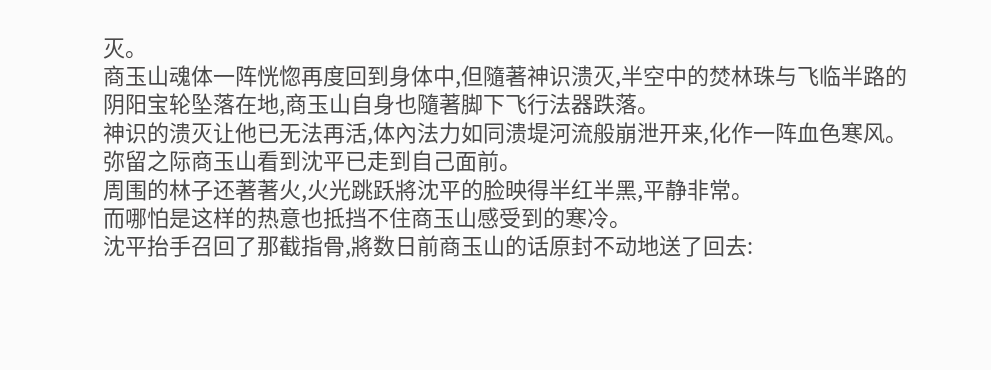灭。
商玉山魂体一阵恍惚再度回到身体中,但隨著神识溃灭,半空中的焚林珠与飞临半路的阴阳宝轮坠落在地,商玉山自身也隨著脚下飞行法器跌落。
神识的溃灭让他已无法再活,体內法力如同溃堤河流般崩泄开来,化作一阵血色寒风。
弥留之际商玉山看到沈平已走到自己面前。
周围的林子还著著火,火光跳跃將沈平的脸映得半红半黑,平静非常。
而哪怕是这样的热意也抵挡不住商玉山感受到的寒冷。
沈平抬手召回了那截指骨,將数日前商玉山的话原封不动地送了回去: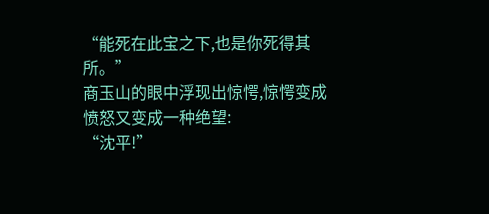“能死在此宝之下,也是你死得其所。”
商玉山的眼中浮现出惊愕,惊愕变成愤怒又变成一种绝望:
“沈平!”